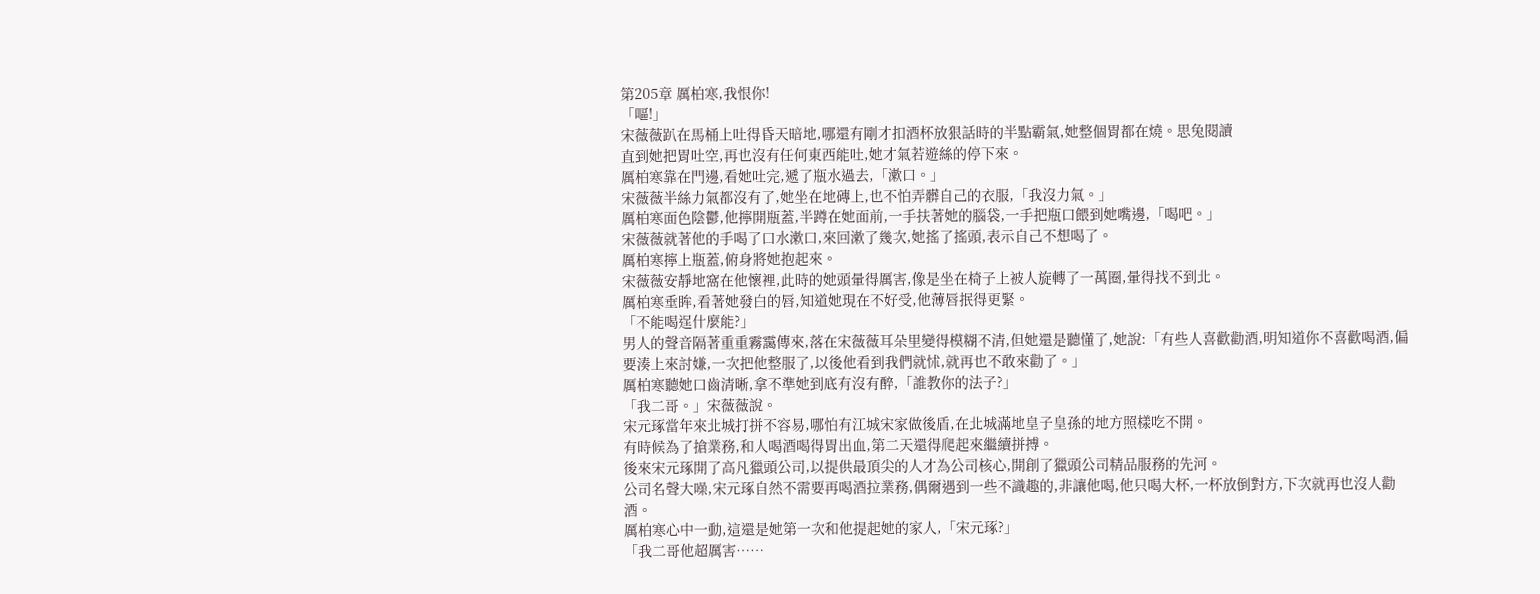第205章 厲柏寒,我恨你!
「嘔!」
宋薇薇趴在馬桶上吐得昏天暗地,哪還有剛才扣酒杯放狠話時的半點霸氣,她整個胃都在燒。思兔閱讀
直到她把胃吐空,再也沒有任何東西能吐,她才氣若遊絲的停下來。
厲柏寒靠在門邊,看她吐完,遞了瓶水過去,「漱口。」
宋薇薇半絲力氣都沒有了,她坐在地磚上,也不怕弄髒自己的衣服,「我沒力氣。」
厲柏寒面色陰鬱,他擰開瓶蓋,半蹲在她面前,一手扶著她的腦袋,一手把瓶口餵到她嘴邊,「喝吧。」
宋薇薇就著他的手喝了口水漱口,來回漱了幾次,她搖了搖頭,表示自己不想喝了。
厲柏寒擰上瓶蓋,俯身將她抱起來。
宋薇薇安靜地窩在他懷裡,此時的她頭暈得厲害,像是坐在椅子上被人旋轉了一萬圈,暈得找不到北。
厲柏寒垂眸,看著她發白的唇,知道她現在不好受,他薄唇抿得更緊。
「不能喝逞什麼能?」
男人的聲音隔著重重霧靄傳來,落在宋薇薇耳朵里變得模糊不清,但她還是聽懂了,她說:「有些人喜歡勸酒,明知道你不喜歡喝酒,偏要湊上來討嫌,一次把他整服了,以後他看到我們就怵,就再也不敢來勸了。」
厲柏寒聽她口齒清晰,拿不準她到底有沒有醉,「誰教你的法子?」
「我二哥。」宋薇薇說。
宋元琢當年來北城打拼不容易,哪怕有江城宋家做後盾,在北城滿地皇子皇孫的地方照樣吃不開。
有時候為了搶業務,和人喝酒喝得胃出血,第二天還得爬起來繼續拼搏。
後來宋元琢開了高凡獵頭公司,以提供最頂尖的人才為公司核心,開創了獵頭公司精品服務的先河。
公司名聲大噪,宋元琢自然不需要再喝酒拉業務,偶爾遇到一些不識趣的,非讓他喝,他只喝大杯,一杯放倒對方,下次就再也沒人勸酒。
厲柏寒心中一動,這還是她第一次和他提起她的家人,「宋元琢?」
「我二哥他超厲害……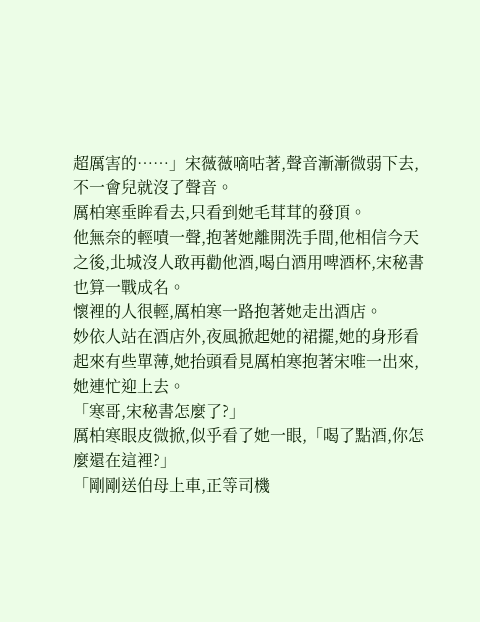超厲害的……」宋薇薇嘀咕著,聲音漸漸微弱下去,不一會兒就沒了聲音。
厲柏寒垂眸看去,只看到她毛茸茸的發頂。
他無奈的輕嘖一聲,抱著她離開洗手間,他相信今天之後,北城沒人敢再勸他酒,喝白酒用啤酒杯,宋秘書也算一戰成名。
懷裡的人很輕,厲柏寒一路抱著她走出酒店。
妙依人站在酒店外,夜風掀起她的裙擺,她的身形看起來有些單薄,她抬頭看見厲柏寒抱著宋唯一出來,她連忙迎上去。
「寒哥,宋秘書怎麼了?」
厲柏寒眼皮微掀,似乎看了她一眼,「喝了點酒,你怎麼還在這裡?」
「剛剛送伯母上車,正等司機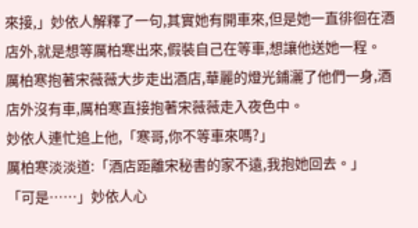來接,」妙依人解釋了一句,其實她有開車來,但是她一直徘徊在酒店外,就是想等厲柏寒出來,假裝自己在等車,想讓他送她一程。
厲柏寒抱著宋薇薇大步走出酒店,華麗的燈光鋪灑了他們一身,酒店外沒有車,厲柏寒直接抱著宋薇薇走入夜色中。
妙依人連忙追上他,「寒哥,你不等車來嗎?」
厲柏寒淡淡道:「酒店距離宋秘書的家不遠,我抱她回去。」
「可是……」妙依人心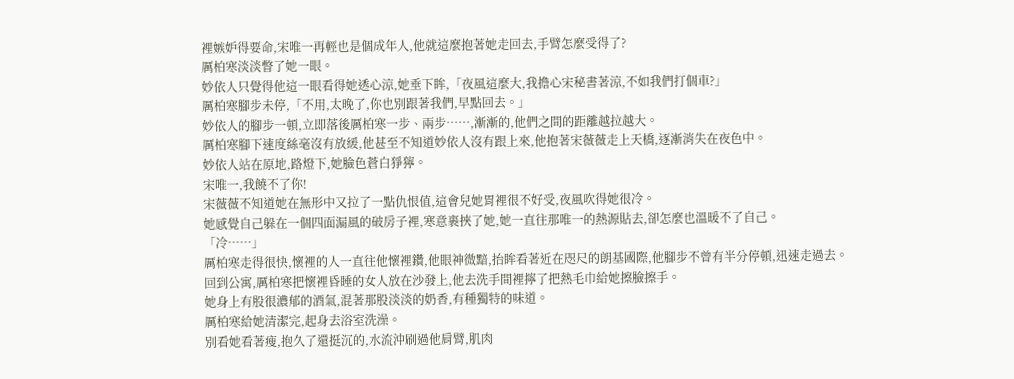裡嫉妒得要命,宋唯一再輕也是個成年人,他就這麼抱著她走回去,手臂怎麼受得了?
厲柏寒淡淡瞥了她一眼。
妙依人只覺得他這一眼看得她透心涼,她垂下眸,「夜風這麼大,我擔心宋秘書著涼,不如我們打個車?」
厲柏寒腳步未停,「不用,太晚了,你也別跟著我們,早點回去。」
妙依人的腳步一頓,立即落後厲柏寒一步、兩步……,漸漸的,他們之間的距離越拉越大。
厲柏寒腳下速度絲毫沒有放緩,他甚至不知道妙依人沒有跟上來,他抱著宋薇薇走上天橋,逐漸消失在夜色中。
妙依人站在原地,路燈下,她臉色蒼白猙獰。
宋唯一,我饒不了你!
宋薇薇不知道她在無形中又拉了一點仇恨值,這會兒她胃裡很不好受,夜風吹得她很冷。
她感覺自己躲在一個四面漏風的破房子裡,寒意裹挾了她,她一直往那唯一的熱源貼去,卻怎麼也溫暖不了自己。
「冷……」
厲柏寒走得很快,懷裡的人一直往他懷裡鑽,他眼神微黯,抬眸看著近在咫尺的朗基國際,他腳步不曾有半分停頓,迅速走過去。
回到公寓,厲柏寒把懷裡昏睡的女人放在沙發上,他去洗手間裡擰了把熱毛巾給她擦臉擦手。
她身上有股很濃郁的酒氣,混著那股淡淡的奶香,有種獨特的味道。
厲柏寒給她清潔完,起身去浴室洗澡。
別看她看著瘦,抱久了還挺沉的,水流沖刷過他肩臂,肌肉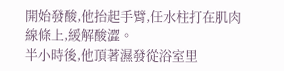開始發酸,他抬起手臂,任水柱打在肌肉線條上,緩解酸澀。
半小時後,他頂著濕發從浴室里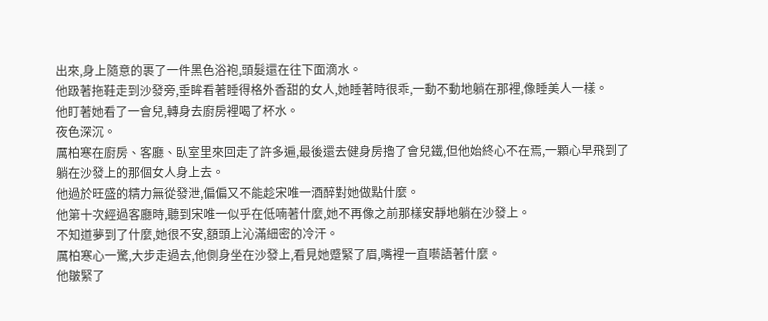出來,身上隨意的裹了一件黑色浴袍,頭髮還在往下面滴水。
他趿著拖鞋走到沙發旁,垂眸看著睡得格外香甜的女人,她睡著時很乖,一動不動地躺在那裡,像睡美人一樣。
他盯著她看了一會兒,轉身去廚房裡喝了杯水。
夜色深沉。
厲柏寒在廚房、客廳、臥室里來回走了許多遍,最後還去健身房擼了會兒鐵,但他始終心不在焉,一顆心早飛到了躺在沙發上的那個女人身上去。
他過於旺盛的精力無從發泄,偏偏又不能趁宋唯一酒醉對她做點什麼。
他第十次經過客廳時,聽到宋唯一似乎在低喃著什麼,她不再像之前那樣安靜地躺在沙發上。
不知道夢到了什麼,她很不安,額頭上沁滿細密的冷汗。
厲柏寒心一驚,大步走過去,他側身坐在沙發上,看見她蹙緊了眉,嘴裡一直囈語著什麼。
他皺緊了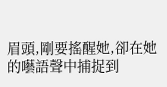眉頭,剛要搖醒她,卻在她的囈語聲中捕捉到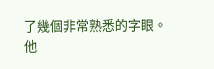了幾個非常熟悉的字眼。
他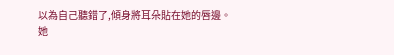以為自己聽錯了,傾身將耳朵貼在她的唇邊。
她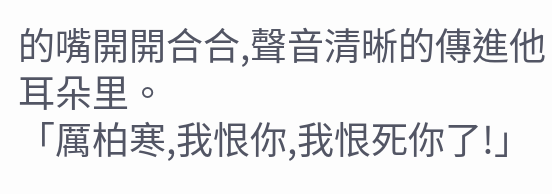的嘴開開合合,聲音清晰的傳進他耳朵里。
「厲柏寒,我恨你,我恨死你了!」